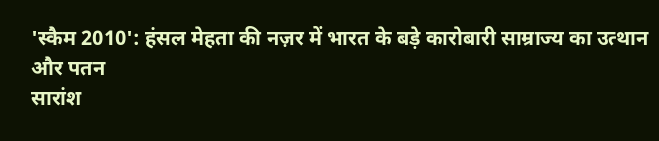'स्कैम 2010': हंसल मेहता की नज़र में भारत के बड़े कारोबारी साम्राज्य का उत्थान और पतन
सारांश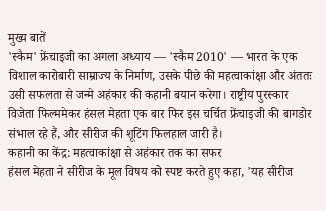मुख्य बातें
'स्कैम' फ्रेंचाइजी का अगला अध्याय — 'स्कैम 2010' — भारत के एक विशाल कारोबारी साम्राज्य के निर्माण, उसके पीछे की महत्वाकांक्षा और अंततः उसी सफलता से जन्मे अहंकार की कहानी बयान करेगा। राष्ट्रीय पुरस्कार विजेता फिल्ममेकर हंसल मेहता एक बार फिर इस चर्चित फ्रेंचाइजी की बागडोर संभाल रहे हैं, और सीरीज की शूटिंग फिलहाल जारी है।
कहानी का केंद्र: महत्वाकांक्षा से अहंकार तक का सफर
हंसल मेहता ने सीरीज के मूल विषय को स्पष्ट करते हुए कहा, 'यह सीरीज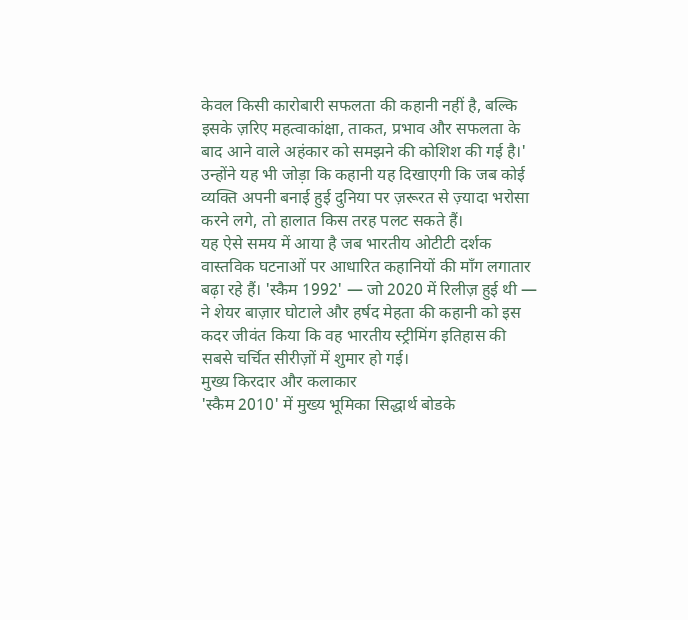केवल किसी कारोबारी सफलता की कहानी नहीं है, बल्कि इसके ज़रिए महत्वाकांक्षा, ताकत, प्रभाव और सफलता के बाद आने वाले अहंकार को समझने की कोशिश की गई है।' उन्होंने यह भी जोड़ा कि कहानी यह दिखाएगी कि जब कोई व्यक्ति अपनी बनाई हुई दुनिया पर ज़रूरत से ज़्यादा भरोसा करने लगे, तो हालात किस तरह पलट सकते हैं।
यह ऐसे समय में आया है जब भारतीय ओटीटी दर्शक वास्तविक घटनाओं पर आधारित कहानियों की माँग लगातार बढ़ा रहे हैं। 'स्कैम 1992' — जो 2020 में रिलीज़ हुई थी — ने शेयर बाज़ार घोटाले और हर्षद मेहता की कहानी को इस कदर जीवंत किया कि वह भारतीय स्ट्रीमिंग इतिहास की सबसे चर्चित सीरीज़ों में शुमार हो गई।
मुख्य किरदार और कलाकार
'स्कैम 2010' में मुख्य भूमिका सिद्धार्थ बोडके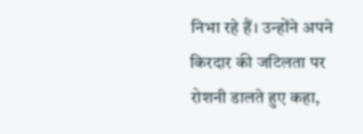निभा रहे हैं। उन्होंने अपने किरदार की जटिलता पर रोशनी डालते हुए कहा,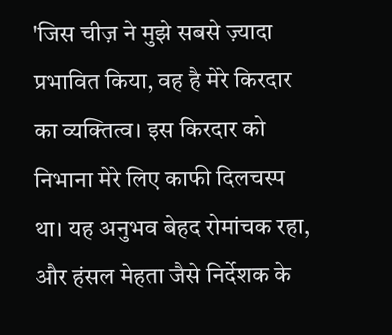'जिस चीज़ ने मुझे सबसे ज़्यादा प्रभावित किया, वह है मेरे किरदार का व्यक्तित्व। इस किरदार को निभाना मेरे लिए काफी दिलचस्प था। यह अनुभव बेहद रोमांचक रहा, और हंसल मेहता जैसे निर्देशक के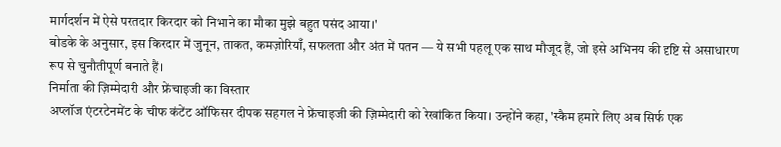मार्गदर्शन में ऐसे परतदार किरदार को निभाने का मौका मुझे बहुत पसंद आया।'
बोडके के अनुसार, इस किरदार में जुनून, ताकत, कमज़ोरियाँ, सफलता और अंत में पतन — ये सभी पहलू एक साथ मौजूद हैं, जो इसे अभिनय की दृष्टि से असाधारण रूप से चुनौतीपूर्ण बनाते हैं।
निर्माता की ज़िम्मेदारी और फ्रेंचाइजी का विस्तार
अप्लॉज एंटरटेनमेंट के चीफ कंटेंट ऑफिसर दीपक सहगल ने फ्रेंचाइजी की ज़िम्मेदारी को रेखांकित किया। उन्होंने कहा, 'स्कैम हमारे लिए अब सिर्फ एक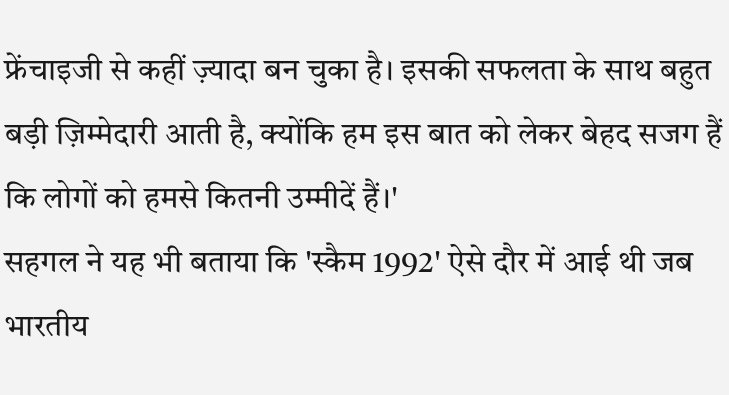फ्रेंचाइजी से कहीं ज़्यादा बन चुका है। इसकी सफलता के साथ बहुत बड़ी ज़िम्मेदारी आती है, क्योंकि हम इस बात को लेकर बेहद सजग हैं कि लोगों को हमसे कितनी उम्मीदें हैं।'
सहगल ने यह भी बताया कि 'स्कैम 1992' ऐसे दौर में आई थी जब भारतीय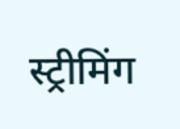स्ट्रीमिंग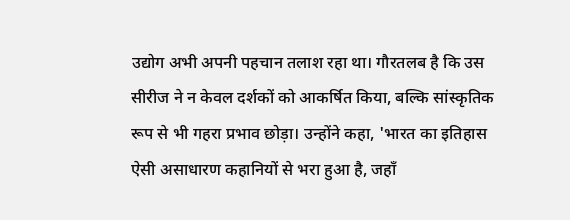उद्योग अभी अपनी पहचान तलाश रहा था। गौरतलब है कि उस सीरीज ने न केवल दर्शकों को आकर्षित किया, बल्कि सांस्कृतिक रूप से भी गहरा प्रभाव छोड़ा। उन्होंने कहा, 'भारत का इतिहास ऐसी असाधारण कहानियों से भरा हुआ है, जहाँ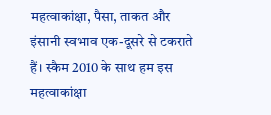महत्वाकांक्षा, पैसा, ताकत और इंसानी स्वभाव एक-दूसरे से टकराते हैं। स्कैम 2010 के साथ हम इस महत्वाकांक्षा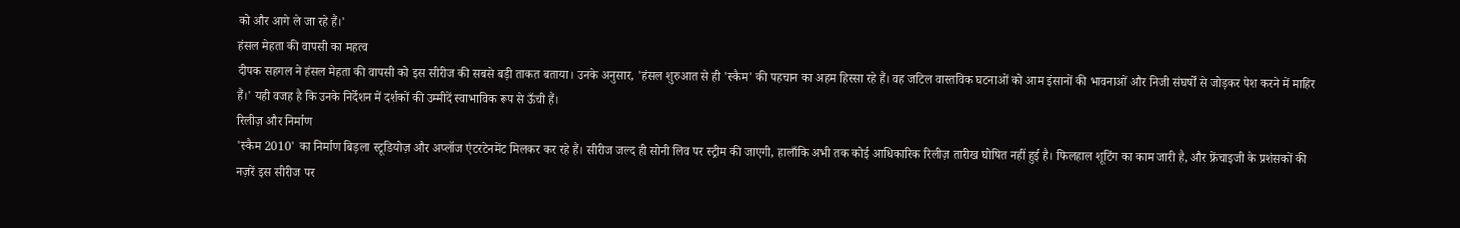को और आगे ले जा रहे हैं।'
हंसल मेहता की वापसी का महत्व
दीपक सहगल ने हंसल मेहता की वापसी को इस सीरीज की सबसे बड़ी ताकत बताया। उनके अनुसार, 'हंसल शुरुआत से ही 'स्कैम' की पहचान का अहम हिस्सा रहे हैं। वह जटिल वास्तविक घटनाओं को आम इंसानों की भावनाओं और निजी संघर्षों से जोड़कर पेश करने में माहिर हैं।' यही वजह है कि उनके निर्देशन में दर्शकों की उम्मीदें स्वाभाविक रूप से ऊँची हैं।
रिलीज़ और निर्माण
'स्कैम 2010' का निर्माण बिड़ला स्टूडियोज़ और अप्लॉज एंटरटेनमेंट मिलकर कर रहे हैं। सीरीज जल्द ही सोनी लिव पर स्ट्रीम की जाएगी, हालाँकि अभी तक कोई आधिकारिक रिलीज़ तारीख घोषित नहीं हुई है। फिलहाल शूटिंग का काम जारी है, और फ्रेंचाइजी के प्रशंसकों की नज़रें इस सीरीज पर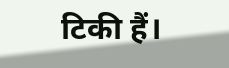टिकी हैं।